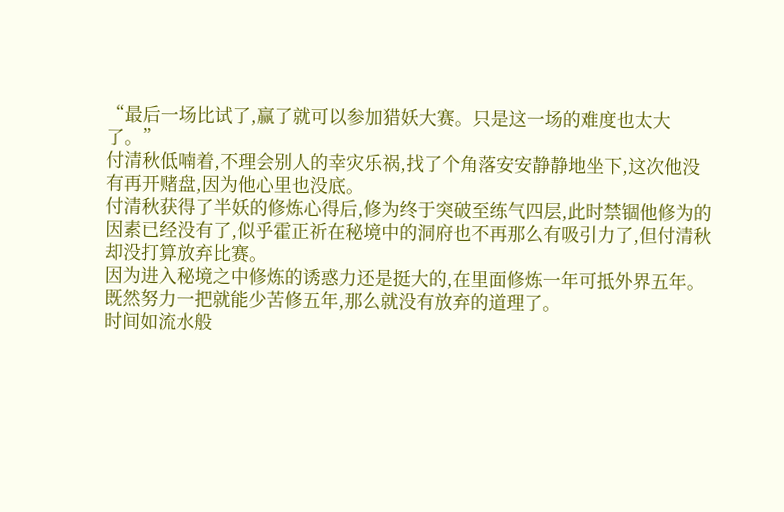“最后一场比试了,赢了就可以参加猎妖大赛。只是这一场的难度也太大了。”
付清秋低喃着,不理会别人的幸灾乐祸,找了个角落安安静静地坐下,这次他没有再开赌盘,因为他心里也没底。
付清秋获得了半妖的修炼心得后,修为终于突破至练气四层,此时禁锢他修为的因素已经没有了,似乎霍正祈在秘境中的洞府也不再那么有吸引力了,但付清秋却没打算放弃比赛。
因为进入秘境之中修炼的诱惑力还是挺大的,在里面修炼一年可抵外界五年。
既然努力一把就能少苦修五年,那么就没有放弃的道理了。
时间如流水般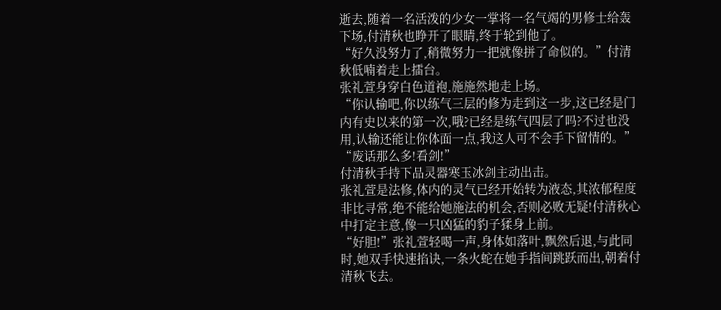逝去,随着一名活泼的少女一掌将一名气竭的男修士给轰下场,付清秋也睁开了眼睛,终于轮到他了。
“好久没努力了,稍微努力一把就像拼了命似的。”付清秋低喃着走上擂台。
张礼萱身穿白色道袍,施施然地走上场。
“你认输吧,你以练气三层的修为走到这一步,这已经是门内有史以来的第一次,哦?已经是练气四层了吗?不过也没用,认输还能让你体面一点,我这人可不会手下留情的。”
“废话那么多!看剑!”
付清秋手持下品灵器寒玉冰剑主动出击。
张礼萱是法修,体内的灵气已经开始转为液态,其浓郁程度非比寻常,绝不能给她施法的机会,否则必败无疑!付清秋心中打定主意,像一只凶猛的豹子猱身上前。
“好胆!”张礼萱轻喝一声,身体如落叶,飘然后退,与此同时,她双手快速掐诀,一条火蛇在她手指间跳跃而出,朝着付清秋飞去。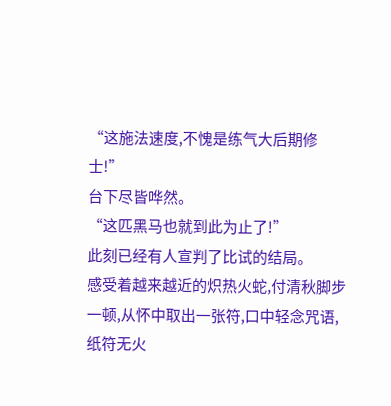“这施法速度,不愧是练气大后期修士!”
台下尽皆哗然。
“这匹黑马也就到此为止了!”
此刻已经有人宣判了比试的结局。
感受着越来越近的炽热火蛇,付清秋脚步一顿,从怀中取出一张符,口中轻念咒语,纸符无火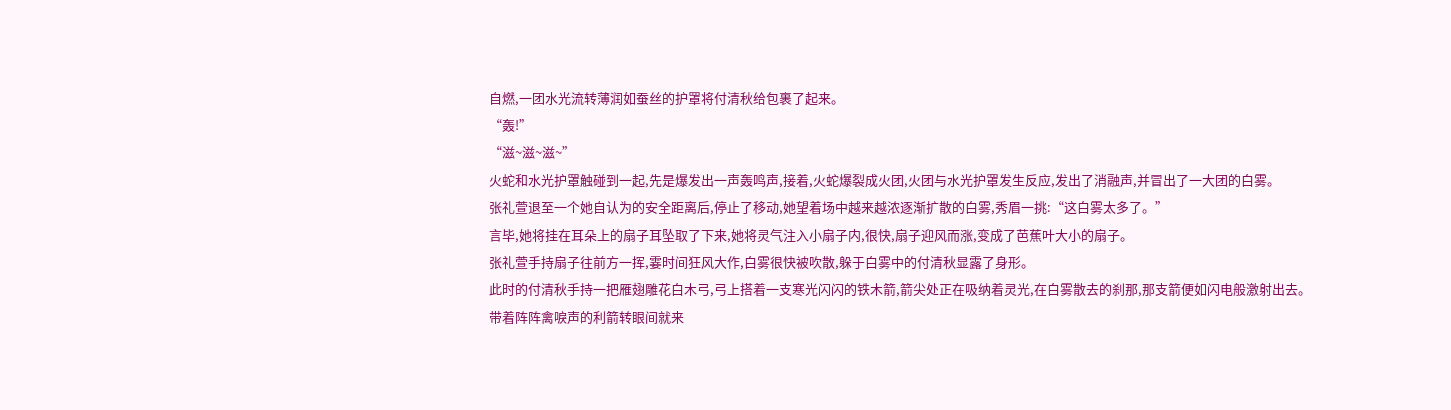自燃,一团水光流转薄润如蚕丝的护罩将付清秋给包裹了起来。
“轰!”
“滋~滋~滋~”
火蛇和水光护罩触碰到一起,先是爆发出一声轰鸣声,接着,火蛇爆裂成火团,火团与水光护罩发生反应,发出了消融声,并冒出了一大团的白雾。
张礼萱退至一个她自认为的安全距离后,停止了移动,她望着场中越来越浓逐渐扩散的白雾,秀眉一挑:“这白雾太多了。”
言毕,她将挂在耳朵上的扇子耳坠取了下来,她将灵气注入小扇子内,很快,扇子迎风而涨,变成了芭蕉叶大小的扇子。
张礼萱手持扇子往前方一挥,霎时间狂风大作,白雾很快被吹散,躲于白雾中的付清秋显露了身形。
此时的付清秋手持一把雁翅雕花白木弓,弓上搭着一支寒光闪闪的铁木箭,箭尖处正在吸纳着灵光,在白雾散去的刹那,那支箭便如闪电般激射出去。
带着阵阵禽唳声的利箭转眼间就来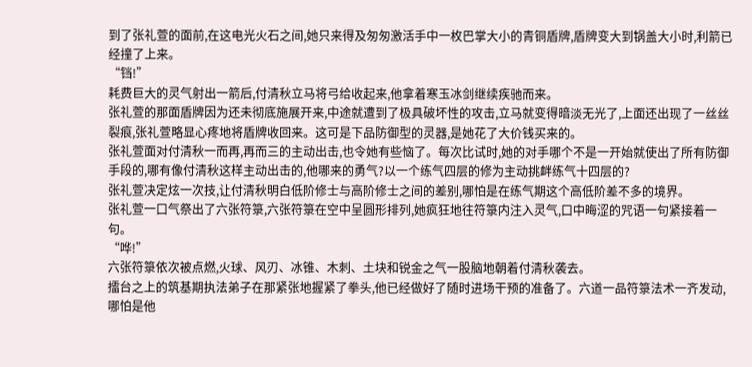到了张礼萱的面前,在这电光火石之间,她只来得及匆匆激活手中一枚巴掌大小的青铜盾牌,盾牌变大到锅盖大小时,利箭已经撞了上来。
“铛!”
耗费巨大的灵气射出一箭后,付清秋立马将弓给收起来,他拿着寒玉冰剑继续疾驰而来。
张礼萱的那面盾牌因为还未彻底施展开来,中途就遭到了极具破坏性的攻击,立马就变得暗淡无光了,上面还出现了一丝丝裂痕,张礼萱略显心疼地将盾牌收回来。这可是下品防御型的灵器,是她花了大价钱买来的。
张礼萱面对付清秋一而再,再而三的主动出击,也令她有些恼了。每次比试时,她的对手哪个不是一开始就使出了所有防御手段的,哪有像付清秋这样主动出击的,他哪来的勇气?以一个练气四层的修为主动挑衅练气十四层的?
张礼萱决定炫一次技,让付清秋明白低阶修士与高阶修士之间的差别,哪怕是在练气期这个高低阶差不多的境界。
张礼萱一口气祭出了六张符箓,六张符箓在空中呈圆形排列,她疯狂地往符箓内注入灵气,口中晦涩的咒语一句紧接着一句。
“哗!”
六张符箓依次被点燃,火球、风刃、冰锥、木刺、土块和锐金之气一股脑地朝着付清秋袭去。
擂台之上的筑基期执法弟子在那紧张地握紧了拳头,他已经做好了随时进场干预的准备了。六道一品符箓法术一齐发动,哪怕是他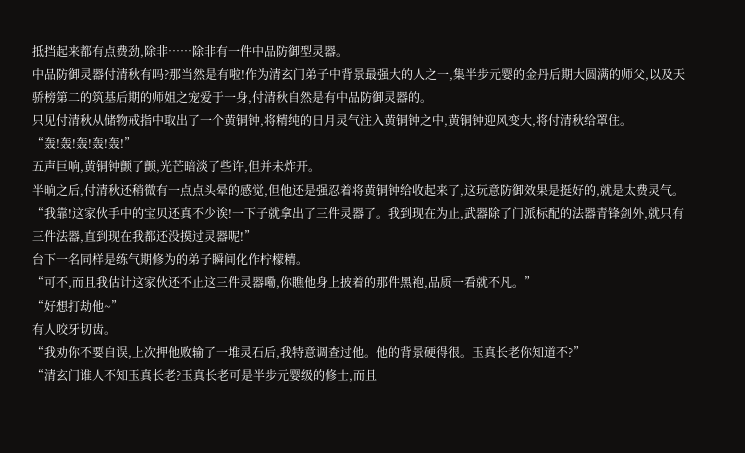抵挡起来都有点费劲,除非……除非有一件中品防御型灵器。
中品防御灵器付清秋有吗?那当然是有啦!作为清玄门弟子中背景最强大的人之一,集半步元婴的金丹后期大圆满的师父,以及天骄榜第二的筑基后期的师姐之宠爱于一身,付清秋自然是有中品防御灵器的。
只见付清秋从储物戒指中取出了一个黄铜钟,将精纯的日月灵气注入黄铜钟之中,黄铜钟迎风变大,将付清秋给罩住。
“轰!轰!轰!轰!轰!”
五声巨响,黄铜钟颤了颤,光芒暗淡了些许,但并未炸开。
半晌之后,付清秋还稍微有一点点头晕的感觉,但他还是强忍着将黄铜钟给收起来了,这玩意防御效果是挺好的,就是太费灵气。
“我靠!这家伙手中的宝贝还真不少诶!一下子就拿出了三件灵器了。我到现在为止,武器除了门派标配的法器青锋剑外,就只有三件法器,直到现在我都还没摸过灵器呢!”
台下一名同样是练气期修为的弟子瞬间化作柠檬精。
“可不,而且我估计这家伙还不止这三件灵器嘞,你瞧他身上披着的那件黑袍,品质一看就不凡。”
“好想打劫他~”
有人咬牙切齿。
“我劝你不要自误,上次押他败输了一堆灵石后,我特意调查过他。他的背景硬得很。玉真长老你知道不?”
“清玄门谁人不知玉真长老?玉真长老可是半步元婴级的修士,而且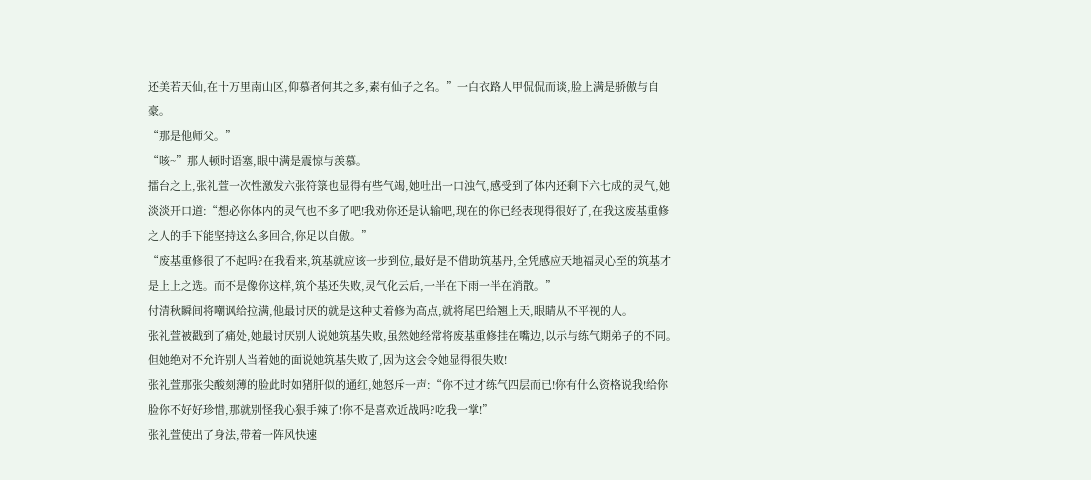还美若天仙,在十万里南山区,仰慕者何其之多,素有仙子之名。”一白衣路人甲侃侃而谈,脸上满是骄傲与自豪。
“那是他师父。”
“咳~”那人顿时语塞,眼中满是震惊与羡慕。
擂台之上,张礼萱一次性激发六张符箓也显得有些气竭,她吐出一口浊气,感受到了体内还剩下六七成的灵气,她淡淡开口道:“想必你体内的灵气也不多了吧!我劝你还是认输吧,现在的你已经表现得很好了,在我这废基重修之人的手下能坚持这么多回合,你足以自傲。”
“废基重修很了不起吗?在我看来,筑基就应该一步到位,最好是不借助筑基丹,全凭感应天地福灵心至的筑基才是上上之选。而不是像你这样,筑个基还失败,灵气化云后,一半在下雨一半在消散。”
付清秋瞬间将嘲讽给拉满,他最讨厌的就是这种丈着修为高点,就将尾巴给翘上天,眼睛从不平视的人。
张礼萱被戳到了痛处,她最讨厌别人说她筑基失败,虽然她经常将废基重修挂在嘴边,以示与练气期弟子的不同。但她绝对不允许别人当着她的面说她筑基失败了,因为这会令她显得很失败!
张礼萱那张尖酸刻薄的脸此时如猪肝似的通红,她怒斥一声:“你不过才练气四层而已!你有什么资格说我!给你脸你不好好珍惜,那就别怪我心狠手辣了!你不是喜欢近战吗?吃我一掌!”
张礼萱使出了身法,带着一阵风快速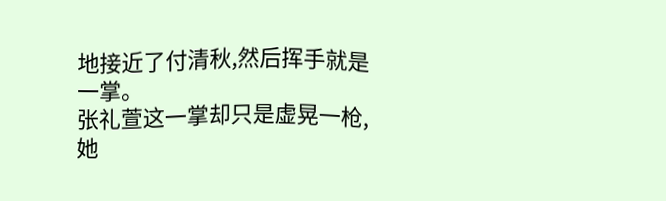地接近了付清秋,然后挥手就是一掌。
张礼萱这一掌却只是虚晃一枪,她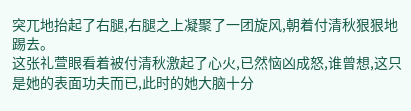突兀地抬起了右腿,右腿之上凝聚了一团旋风,朝着付清秋狠狠地踢去。
这张礼萱眼看着被付清秋激起了心火,已然恼凶成怒,谁曾想,这只是她的表面功夫而已,此时的她大脑十分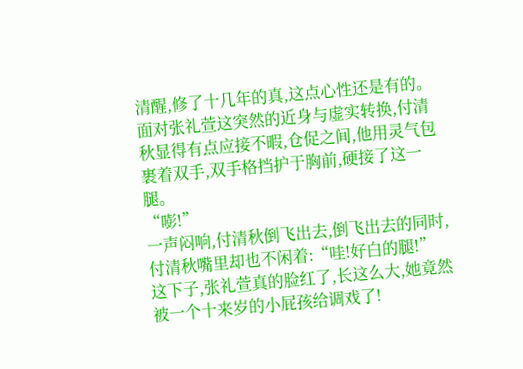清醒,修了十几年的真,这点心性还是有的。
面对张礼萱这突然的近身与虚实转换,付清秋显得有点应接不暇,仓促之间,他用灵气包裹着双手,双手格挡护于胸前,硬接了这一腿。
“嘭!”
一声闷响,付清秋倒飞出去,倒飞出去的同时,付清秋嘴里却也不闲着:“哇!好白的腿!”
这下子,张礼萱真的脸红了,长这么大,她竟然被一个十来岁的小屁孩给调戏了!